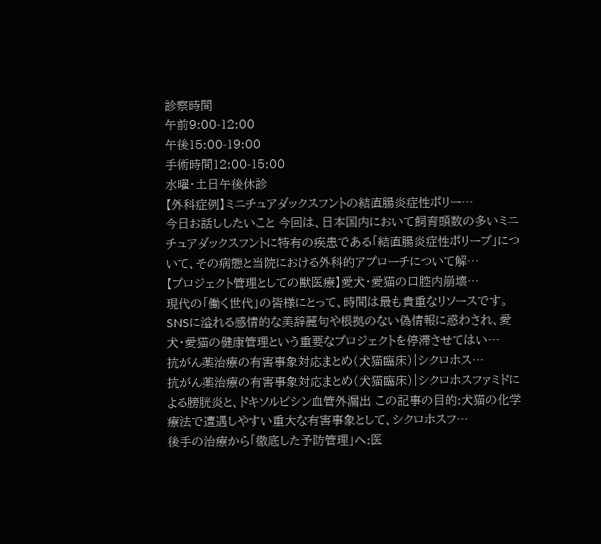診察時間
午前9:00-12:00
午後15:00-19:00
手術時間12:00-15:00
水曜・土日午後休診
【外科症例】ミニチュアダックスフントの結直腸炎症性ポリー…
今日お話ししたいこと 今回は、日本国内において飼育頭数の多いミニチュアダックスフントに特有の疾患である「結直腸炎症性ポリープ」について、その病態と当院における外科的アプローチについて解…
【プロジェクト管理としての獣医療】愛犬・愛猫の口腔内崩壊…
現代の「働く世代」の皆様にとって、時間は最も貴重なリソースです。SNSに溢れる感情的な美辞麗句や根拠のない偽情報に惑わされ、愛犬・愛猫の健康管理という重要なプロジェクトを停滞させてはい…
抗がん薬治療の有害事象対応まとめ(犬猫臨床)|シクロホス…
抗がん薬治療の有害事象対応まとめ(犬猫臨床)|シクロホスファミドによる膀胱炎と、ドキソルビシン血管外漏出 この記事の目的:犬猫の化学療法で遭遇しやすい重大な有害事象として、シクロホスフ…
後手の治療から「徹底した予防管理」へ:医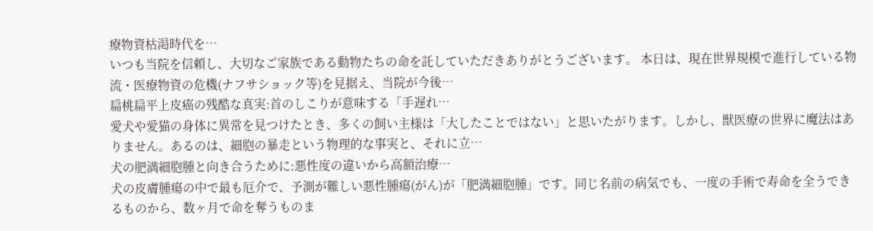療物資枯渇時代を…
いつも当院を信頼し、大切なご家族である動物たちの命を託していただきありがとうございます。 本日は、現在世界規模で進行している物流・医療物資の危機(ナフサショック等)を見据え、当院が今後…
扁桃扁平上皮癌の残酷な真実:首のしこりが意味する「手遅れ…
愛犬や愛猫の身体に異常を見つけたとき、多くの飼い主様は「大したことではない」と思いたがります。しかし、獣医療の世界に魔法はありません。あるのは、細胞の暴走という物理的な事実と、それに立…
犬の肥満細胞腫と向き合うために:悪性度の違いから高額治療…
犬の皮膚腫瘍の中で最も厄介で、予測が難しい悪性腫瘍(がん)が「肥満細胞腫」です。同じ名前の病気でも、一度の手術で寿命を全うできるものから、数ヶ月で命を奪うものま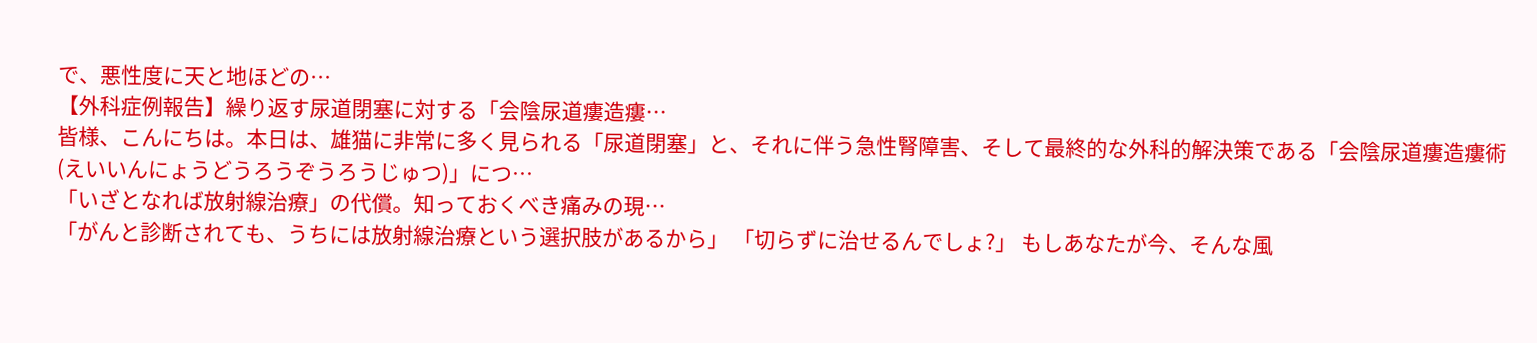で、悪性度に天と地ほどの…
【外科症例報告】繰り返す尿道閉塞に対する「会陰尿道瘻造瘻…
皆様、こんにちは。本日は、雄猫に非常に多く見られる「尿道閉塞」と、それに伴う急性腎障害、そして最終的な外科的解決策である「会陰尿道瘻造瘻術(えいいんにょうどうろうぞうろうじゅつ)」につ…
「いざとなれば放射線治療」の代償。知っておくべき痛みの現…
「がんと診断されても、うちには放射線治療という選択肢があるから」 「切らずに治せるんでしょ?」 もしあなたが今、そんな風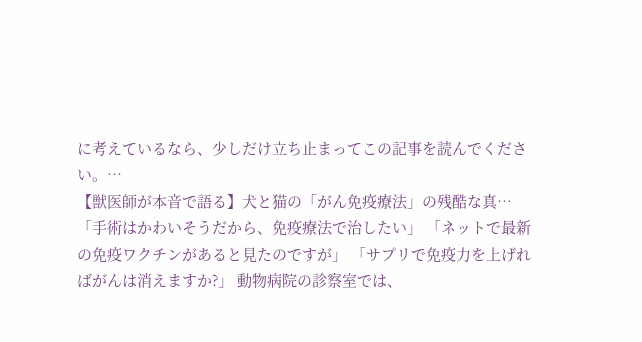に考えているなら、少しだけ立ち止まってこの記事を読んでください。…
【獣医師が本音で語る】犬と猫の「がん免疫療法」の残酷な真…
「手術はかわいそうだから、免疫療法で治したい」 「ネットで最新の免疫ワクチンがあると見たのですが」 「サプリで免疫力を上げればがんは消えますか?」 動物病院の診察室では、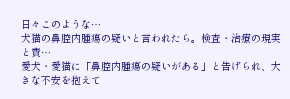日々このような…
犬猫の鼻腔内腫瘍の疑いと言われたら。検査・治療の現実と費…
愛犬・愛猫に「鼻腔内腫瘍の疑いがある」と告げられ、大きな不安を抱えて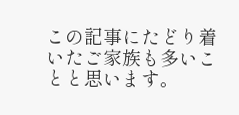この記事にたどり着いたご家族も多いことと思います。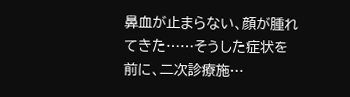鼻血が止まらない、顔が腫れてきた……そうした症状を前に、二次診療施…